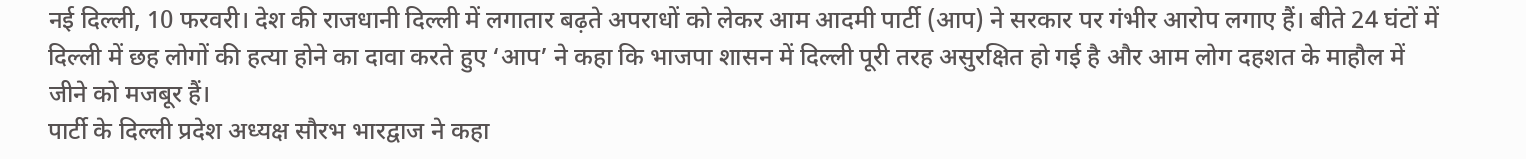नई दिल्ली, 10 फरवरी। देश की राजधानी दिल्ली में लगातार बढ़ते अपराधों को लेकर आम आदमी पार्टी (आप) ने सरकार पर गंभीर आरोप लगाए हैं। बीते 24 घंटों में दिल्ली में छह लोगों की हत्या होने का दावा करते हुए ‘आप’ ने कहा कि भाजपा शासन में दिल्ली पूरी तरह असुरक्षित हो गई है और आम लोग दहशत के माहौल में जीने को मजबूर हैं।
पार्टी के दिल्ली प्रदेश अध्यक्ष सौरभ भारद्वाज ने कहा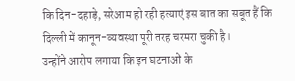कि दिन-दहाड़े, सरेआम हो रही हत्याएं इस बात का सबूत हैं कि दिल्ली में कानून-व्यवस्था पूरी तरह चरमरा चुकी है।
उन्होंने आरोप लगाया कि इन घटनाओं के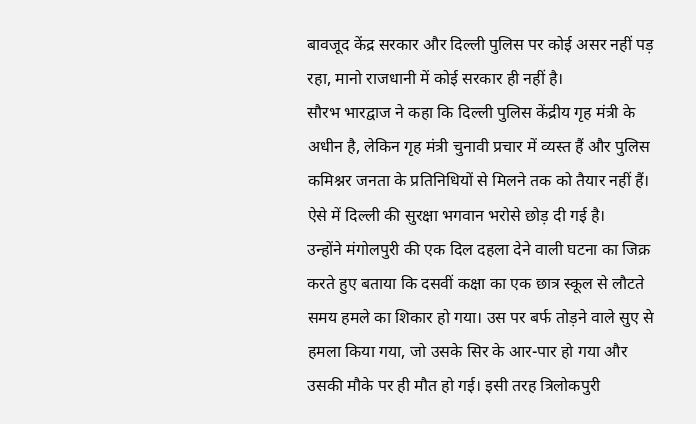बावजूद केंद्र सरकार और दिल्ली पुलिस पर कोई असर नहीं पड़ रहा, मानो राजधानी में कोई सरकार ही नहीं है।
सौरभ भारद्वाज ने कहा कि दिल्ली पुलिस केंद्रीय गृह मंत्री के अधीन है, लेकिन गृह मंत्री चुनावी प्रचार में व्यस्त हैं और पुलिस कमिश्नर जनता के प्रतिनिधियों से मिलने तक को तैयार नहीं हैं। ऐसे में दिल्ली की सुरक्षा भगवान भरोसे छोड़ दी गई है।
उन्होंने मंगोलपुरी की एक दिल दहला देने वाली घटना का जिक्र करते हुए बताया कि दसवीं कक्षा का एक छात्र स्कूल से लौटते समय हमले का शिकार हो गया। उस पर बर्फ तोड़ने वाले सुए से हमला किया गया, जो उसके सिर के आर-पार हो गया और उसकी मौके पर ही मौत हो गई। इसी तरह त्रिलोकपुरी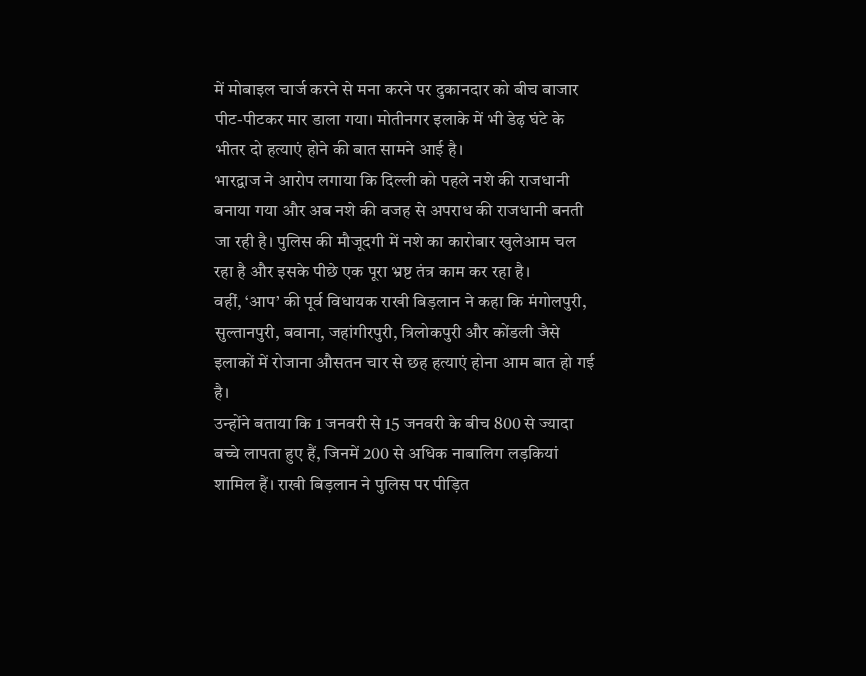में मोबाइल चार्ज करने से मना करने पर दुकानदार को बीच बाजार पीट-पीटकर मार डाला गया। मोतीनगर इलाके में भी डेढ़ घंटे के भीतर दो हत्याएं होने की बात सामने आई है।
भारद्वाज ने आरोप लगाया कि दिल्ली को पहले नशे की राजधानी बनाया गया और अब नशे की वजह से अपराध की राजधानी बनती जा रही है। पुलिस की मौजूदगी में नशे का कारोबार खुलेआम चल रहा है और इसके पीछे एक पूरा भ्रष्ट तंत्र काम कर रहा है।
वहीं, ‘आप’ की पूर्व विधायक राखी बिड़लान ने कहा कि मंगोलपुरी, सुल्तानपुरी, बवाना, जहांगीरपुरी, त्रिलोकपुरी और कोंडली जैसे इलाकों में रोजाना औसतन चार से छह हत्याएं होना आम बात हो गई है।
उन्होंने बताया कि 1 जनवरी से 15 जनवरी के बीच 800 से ज्यादा बच्चे लापता हुए हैं, जिनमें 200 से अधिक नाबालिग लड़कियां शामिल हैं। राखी बिड़लान ने पुलिस पर पीड़ित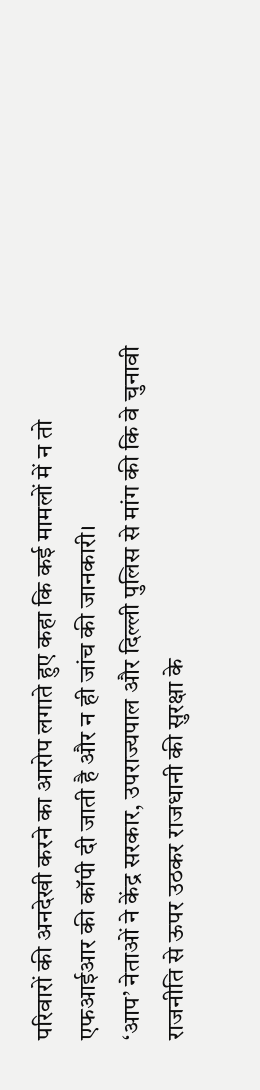परिवारों की अनदेखी करने का आरोप लगाते हुए कहा कि कई मामलों में न तो एफआईआर की कॉपी दी जाती है और न ही जांच की जानकारी।
‘आप’ नेताओं ने केंद्र सरकार, उपराज्यपाल और दिल्ली पुलिस से मांग की कि वे चुनावी राजनीति से ऊपर उठकर राजधानी की सुरक्षा के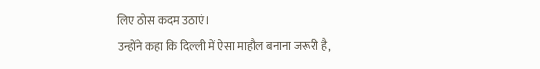लिए ठोस कदम उठाएं।
उन्होंने कहा कि दिल्ली में ऐसा माहौल बनाना जरूरी है,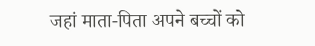जहां माता-पिता अपने बच्चों को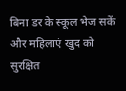बिना डर के स्कूल भेज सकें और महिलाएं खुद को सुरक्षित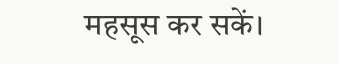महसूस कर सकें।